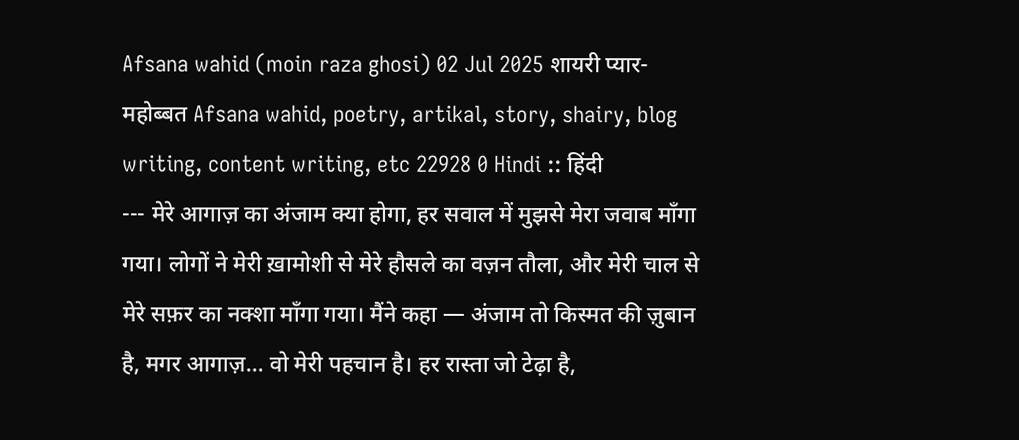Afsana wahid (moin raza ghosi) 02 Jul 2025 शायरी प्यार-महोब्बत Afsana wahid, poetry, artikal, story, shairy, blog writing, content writing, etc 22928 0 Hindi :: हिंदी
--- मेरे आगाज़ का अंजाम क्या होगा, हर सवाल में मुझसे मेरा जवाब माँगा गया। लोगों ने मेरी ख़ामोशी से मेरे हौसले का वज़न तौला, और मेरी चाल से मेरे सफ़र का नक्शा माँगा गया। मैंने कहा — अंजाम तो किस्मत की ज़ुबान है, मगर आगाज़… वो मेरी पहचान है। हर रास्ता जो टेढ़ा है,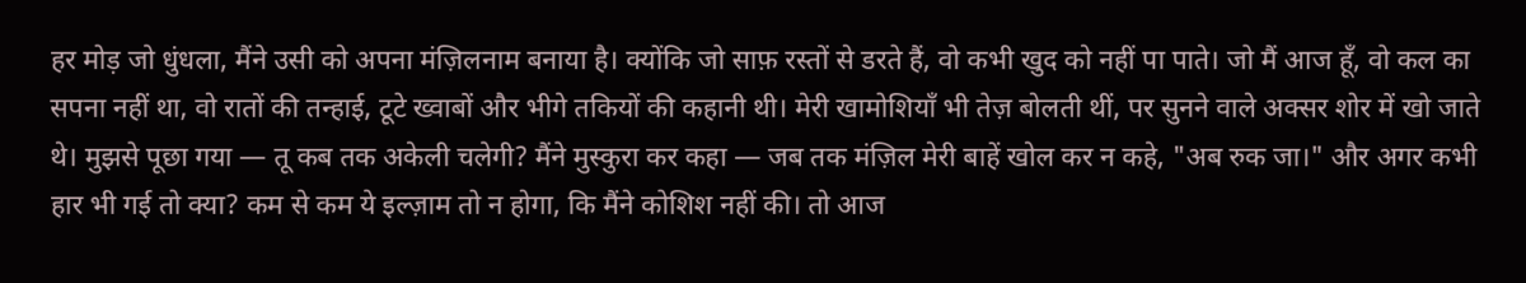हर मोड़ जो धुंधला, मैंने उसी को अपना मंज़िलनाम बनाया है। क्योंकि जो साफ़ रस्तों से डरते हैं, वो कभी खुद को नहीं पा पाते। जो मैं आज हूँ, वो कल का सपना नहीं था, वो रातों की तन्हाई, टूटे ख्वाबों और भीगे तकियों की कहानी थी। मेरी खामोशियाँ भी तेज़ बोलती थीं, पर सुनने वाले अक्सर शोर में खो जाते थे। मुझसे पूछा गया — तू कब तक अकेली चलेगी? मैंने मुस्कुरा कर कहा — जब तक मंज़िल मेरी बाहें खोल कर न कहे, "अब रुक जा।" और अगर कभी हार भी गई तो क्या? कम से कम ये इल्ज़ाम तो न होगा, कि मैंने कोशिश नहीं की। तो आज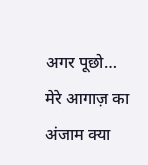अगर पूछो… मेरे आगाज़ का अंजाम क्या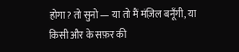होगा? तो सुनो — या तो मैं मंज़िल बनूँगी, या किसी और के सफ़र की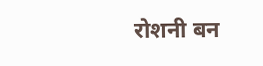रोशनी बन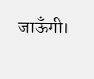जाऊँगी।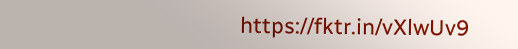https://fktr.in/vXlwUv9